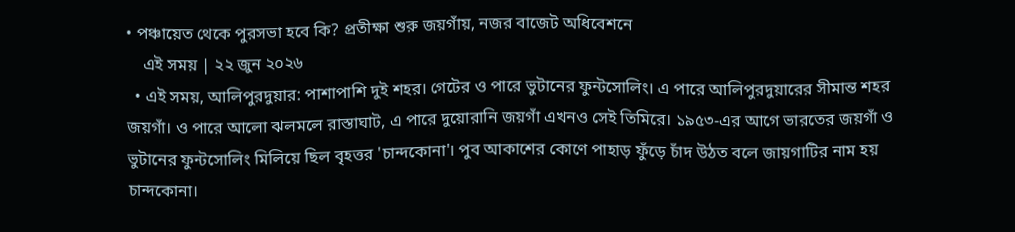• পঞ্চায়েত থেকে পুরসভা হবে কি? প্রতীক্ষা শুরু জয়গাঁয়, নজর বাজেট অধিবেশনে
    এই সময় | ২২ জুন ২০২৬
  • এই সময়, আলিপুরদুয়ার: পাশাপাশি দুই শহর। গেটের ও পারে ভুটানের ফুন্টসোলিং। এ পারে আলিপুরদুয়ারের সীমান্ত শহর জয়গাঁ। ও পারে আলো ঝলমলে রাস্তাঘাট, এ পারে দুয়োরানি জয়গাঁ এখনও সেই তিমিরে। ১৯৫৩-এর আগে ভারতের জয়গাঁ ও ভুটানের ফুন্টসোলিং মিলিয়ে ছিল বৃহত্তর 'চান্দকোনা'। পুব আকাশের কোণে পাহাড় ফুঁড়ে চাঁদ উঠত বলে জায়গাটির নাম হয় চান্দকোনা।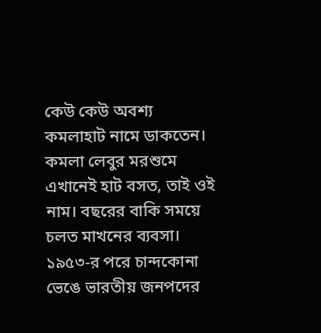কেউ কেউ অবশ্য কমলাহাট নামে ডাকতেন। কমলা লেবুর মরশুমে এখানেই হাট বসত, তাই ওই নাম। বছরের বাকি সময়ে চলত মাখনের ব্যবসা। ১৯৫৩-র পরে চান্দকোনা ভেঙে ভারতীয় জনপদের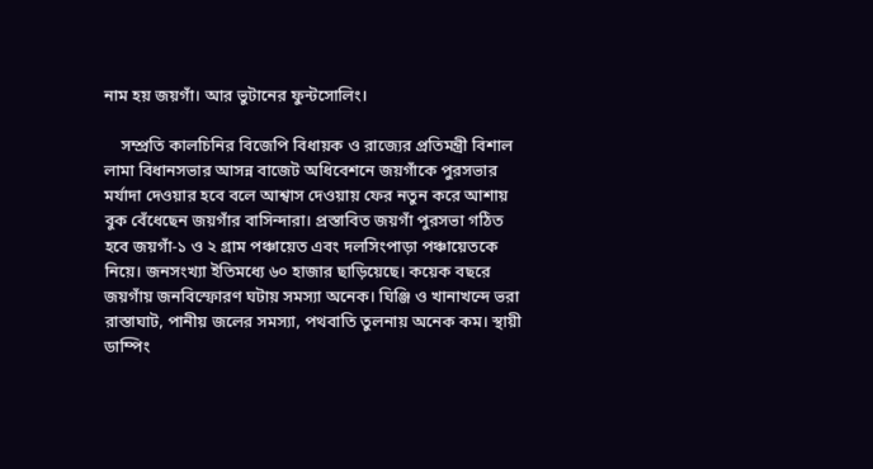নাম হয় জয়গাঁ। আর ভুটানের ফুন্টসোলিং।

    সম্প্রতি কালচিনির বিজেপি বিধায়ক ও রাজ্যের প্রতিমন্ত্রী বিশাল লামা বিধানসভার আসন্ন বাজেট অধিবেশনে জয়গাঁকে পুরসভার মর্যাদা দেওয়ার হবে বলে আশ্বাস দেওয়ায় ফের নতুন করে আশায় বুক বেঁধেছেন জয়গাঁর বাসিন্দারা। প্রস্তাবিত জয়গাঁ পুরসভা গঠিত হবে জয়গাঁ-১ ও ২ গ্রাম পঞ্চায়েত এবং দলসিংপাড়া পঞ্চায়েতকে নিয়ে। জনসংখ্যা ইতিমধ্যে ৬০ হাজার ছাড়িয়েছে। কয়েক বছরে জয়গাঁয় জনবিস্ফোরণ ঘটায় সমস্যা অনেক। ঘিঞ্জি ও খানাখন্দে ভরা রাস্তাঘাট, পানীয় জলের সমস্যা, পথবাতি তুলনায় অনেক কম। স্থায়ী ডাম্পিং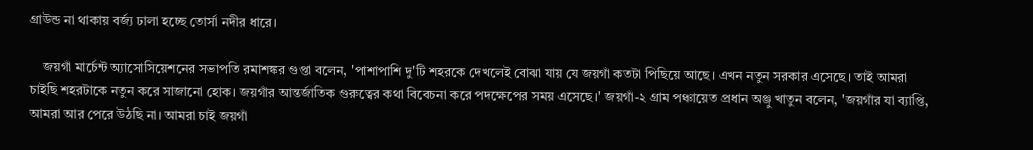গ্রাউন্ড না থাকায় বর্জ্য ঢালা হচ্ছে তোর্সা নদীর ধারে।

    জয়গাঁ মার্চেন্ট অ্যাসোসিয়েশনের সভাপতি রমাশঙ্কর গুপ্তা বলেন, 'পাশাপাশি দু'টি শহরকে দেখলেই বোঝা যায় যে জয়গাঁ কতটা পিছিয়ে আছে। এখন নতুন সরকার এসেছে। তাই আমরা চাইছি শহরটাকে নতুন করে সাজানো হোক। জয়গাঁর আন্তর্জাতিক গুরুত্বের কথা বিবেচনা করে পদক্ষেপের সময় এসেছে।' জয়গাঁ-২ গ্রাম পঞ্চায়েত প্রধান অঞ্জু খাতুন বলেন, 'জয়গাঁর যা ব্যাপ্তি, আমরা আর পেরে উঠছি না। আমরা চাই জয়গাঁ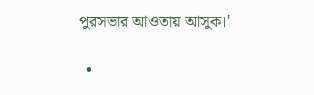পুরসভার আওতায় আসুক।'

  •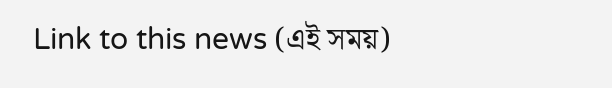Link to this news (এই সময়)